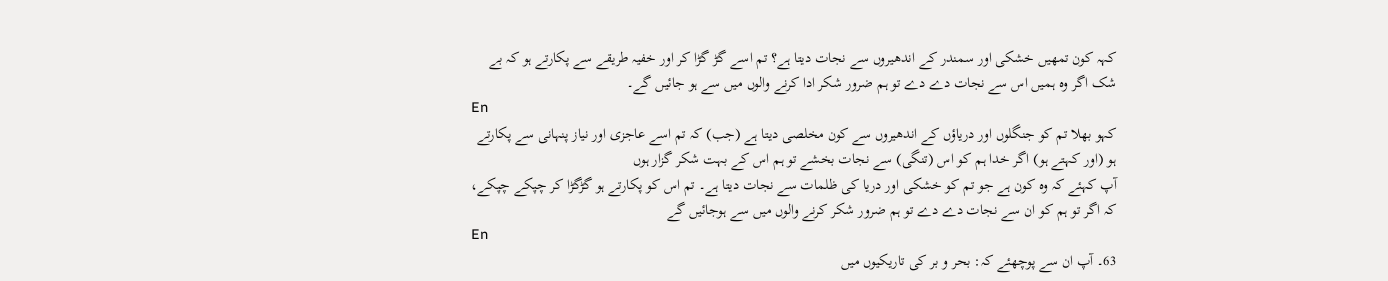کہہ کون تمھیں خشکی اور سمندر کے اندھیروں سے نجات دیتا ہے؟ تم اسے گڑ گڑا کر اور خفیہ طریقے سے پکارتے ہو کہ بے شک اگر وہ ہمیں اس سے نجات دے دے تو ہم ضرور شکر ادا کرنے والوں میں سے ہو جائیں گے۔
En
کہو بھلا تم کو جنگلوں اور دریاؤں کے اندھیروں سے کون مخلصی دیتا ہے (جب) کہ تم اسے عاجزی اور نیاز پنہانی سے پکارتے ہو (اور کہتے ہو) اگر خدا ہم کو اس (تنگی) سے نجات بخشے تو ہم اس کے بہت شکر گزار ہوں
آپ کہئے کہ وه کون ہے جو تم کو خشکی اور دریا کی ظلمات سے نجات دیتا ہے۔ تم اس کو پکارتے ہو گڑگڑا کر چپکے چپکے، کہ اگر تو ہم کو ان سے نجات دے دے تو ہم ضرور شکر کرنے والوں میں سے ہوجائیں گے
En
63۔ آپ ان سے پوچھئے کہ: بحر و بر کی تاریکیوں میں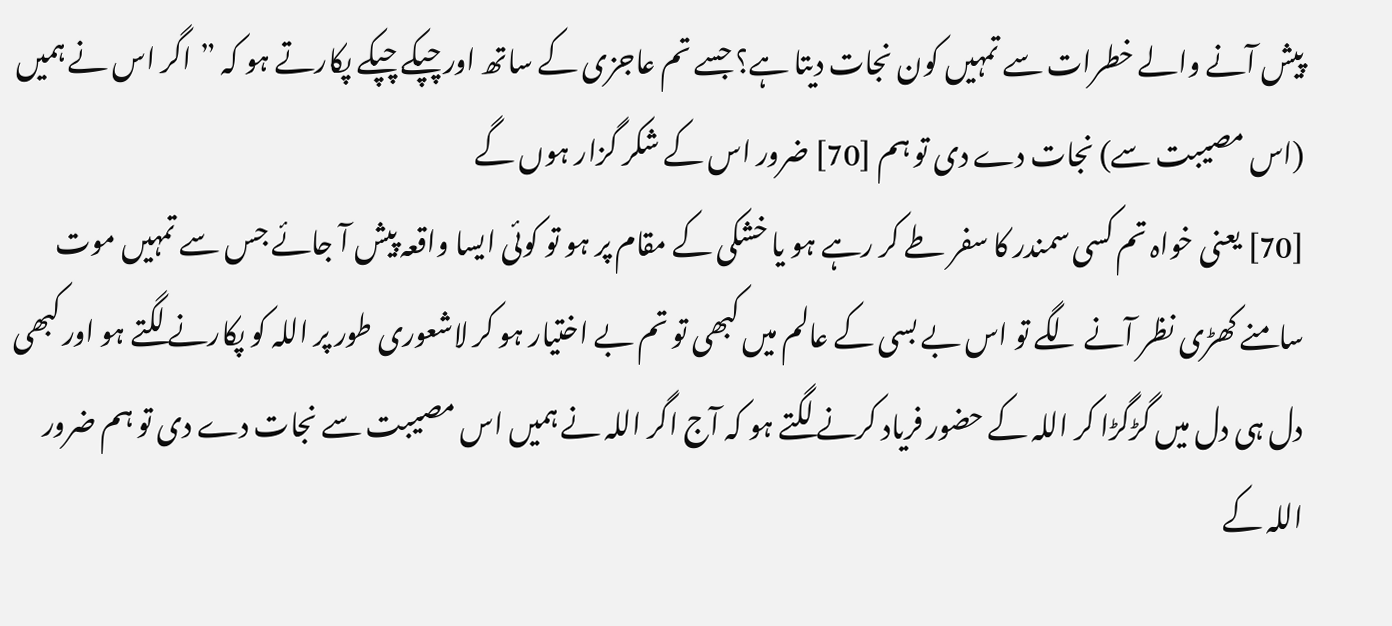پیش آنے والے خطرات سے تمہیں کون نجات دیتا ہے؟ جسے تم عاجزی کے ساتھ اور چپکے چپکے پکارتے ہو کہ ”اگر اس نے ہمیں (اس مصیبت سے) نجات دے دی تو ہم [70] ضرور اس کے شکر گزار ہوں گے
[70] یعنی خواہ تم کسی سمندر کا سفر طے کر رہے ہو یا خشکی کے مقام پر ہو تو کوئی ایسا واقعہ پیش آ جائے جس سے تمہیں موت سامنے کھڑی نظر آنے لگے تو اس بے بسی کے عالم میں کبھی تو تم بے اختیار ہو کر لاشعوری طور پر اللہ کو پکارنے لگتے ہو اور کبھی دل ہی دل میں گڑگڑا کر اللہ کے حضور فریاد کرنے لگتے ہو کہ آج اگر اللہ نے ہمیں اس مصیبت سے نجات دے دی تو ہم ضرور اللہ کے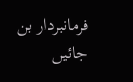فرمانبردار بن جائیں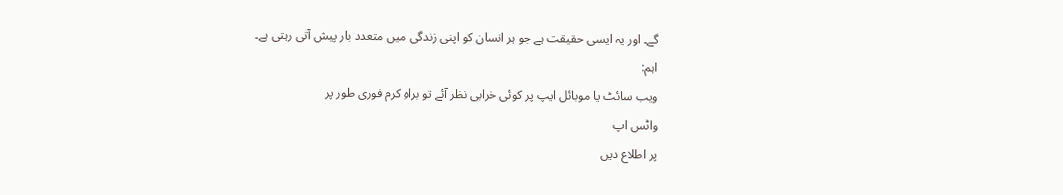گے۔ اور یہ ایسی حقیقت ہے جو ہر انسان کو اپنی زندگی میں متعدد بار پیش آتی رہتی ہے۔
اہم:
ویب سائٹ یا موبائل ایپ پر کوئی خرابی نظر آئے تو براہِ کرم فوری طور پر
واٹس اپ
پر اطلاع دیں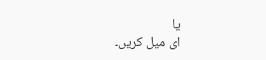یا
ای میل کریں۔